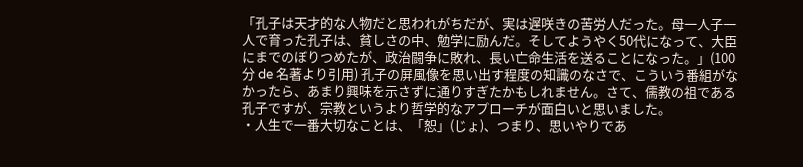「孔子は天才的な人物だと思われがちだが、実は遅咲きの苦労人だった。母一人子一人で育った孔子は、貧しさの中、勉学に励んだ。そしてようやく50代になって、大臣にまでのぼりつめたが、政治闘争に敗れ、長い亡命生活を送ることになった。」(100分 de 名著より引用) 孔子の屏風像を思い出す程度の知識のなさで、こういう番組がなかったら、あまり興味を示さずに通りすぎたかもしれません。さて、儒教の祖である孔子ですが、宗教というより哲学的なアプローチが面白いと思いました。
・人生で一番大切なことは、「恕」(じょ)、つまり、思いやりであ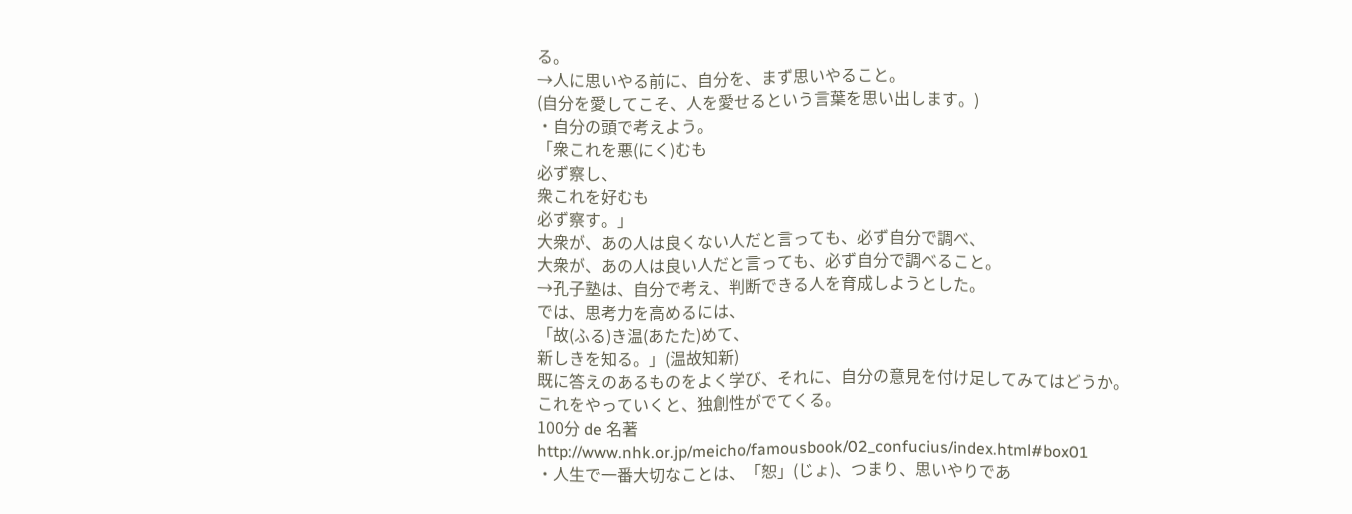る。
→人に思いやる前に、自分を、まず思いやること。
(自分を愛してこそ、人を愛せるという言葉を思い出します。)
・自分の頭で考えよう。
「衆これを悪(にく)むも
必ず察し、
衆これを好むも
必ず察す。」
大衆が、あの人は良くない人だと言っても、必ず自分で調べ、
大衆が、あの人は良い人だと言っても、必ず自分で調べること。
→孔子塾は、自分で考え、判断できる人を育成しようとした。
では、思考力を高めるには、
「故(ふる)き温(あたた)めて、
新しきを知る。」(温故知新)
既に答えのあるものをよく学び、それに、自分の意見を付け足してみてはどうか。
これをやっていくと、独創性がでてくる。
100分 de 名著
http://www.nhk.or.jp/meicho/famousbook/02_confucius/index.html#box01
・人生で一番大切なことは、「恕」(じょ)、つまり、思いやりであ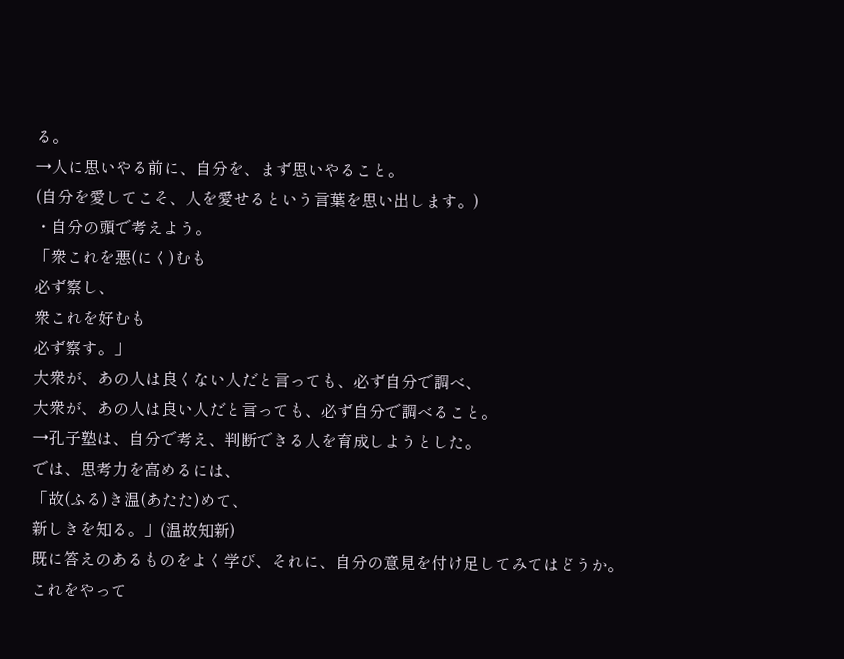る。
→人に思いやる前に、自分を、まず思いやること。
(自分を愛してこそ、人を愛せるという言葉を思い出します。)
・自分の頭で考えよう。
「衆これを悪(にく)むも
必ず察し、
衆これを好むも
必ず察す。」
大衆が、あの人は良くない人だと言っても、必ず自分で調べ、
大衆が、あの人は良い人だと言っても、必ず自分で調べること。
→孔子塾は、自分で考え、判断できる人を育成しようとした。
では、思考力を高めるには、
「故(ふる)き温(あたた)めて、
新しきを知る。」(温故知新)
既に答えのあるものをよく学び、それに、自分の意見を付け足してみてはどうか。
これをやって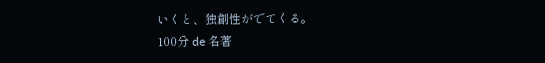いくと、独創性がでてくる。
100分 de 名著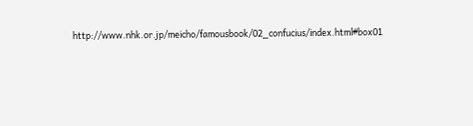http://www.nhk.or.jp/meicho/famousbook/02_confucius/index.html#box01